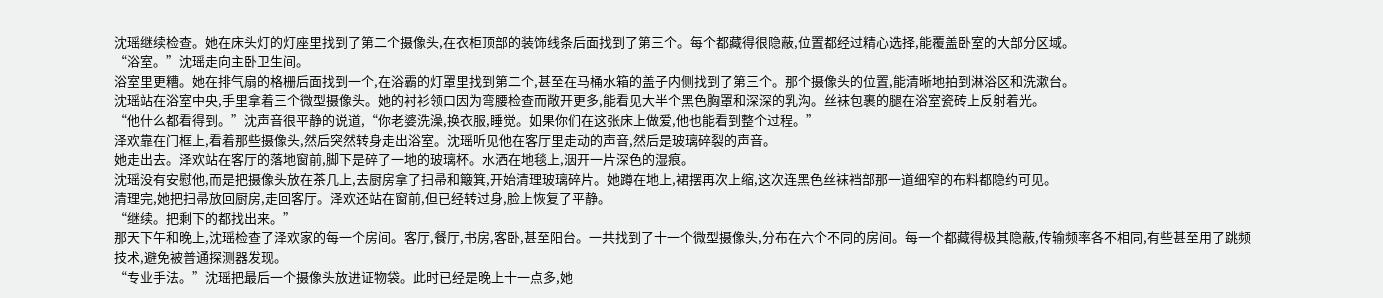沈瑶继续检查。她在床头灯的灯座里找到了第二个摄像头,在衣柜顶部的装饰线条后面找到了第三个。每个都藏得很隐蔽,位置都经过精心选择,能覆盖卧室的大部分区域。
“浴室。”沈瑶走向主卧卫生间。
浴室里更糟。她在排气扇的格栅后面找到一个,在浴霸的灯罩里找到第二个,甚至在马桶水箱的盖子内侧找到了第三个。那个摄像头的位置,能清晰地拍到淋浴区和洗漱台。
沈瑶站在浴室中央,手里拿着三个微型摄像头。她的衬衫领口因为弯腰检查而敞开更多,能看见大半个黑色胸罩和深深的乳沟。丝袜包裹的腿在浴室瓷砖上反射着光。
“他什么都看得到。”沈声音很平静的说道,“你老婆洗澡,换衣服,睡觉。如果你们在这张床上做爱,他也能看到整个过程。”
泽欢靠在门框上,看着那些摄像头,然后突然转身走出浴室。沈瑶听见他在客厅里走动的声音,然后是玻璃碎裂的声音。
她走出去。泽欢站在客厅的落地窗前,脚下是碎了一地的玻璃杯。水洒在地毯上,洇开一片深色的湿痕。
沈瑶没有安慰他,而是把摄像头放在茶几上,去厨房拿了扫帚和簸箕,开始清理玻璃碎片。她蹲在地上,裙摆再次上缩,这次连黑色丝袜裆部那一道细窄的布料都隐约可见。
清理完,她把扫帚放回厨房,走回客厅。泽欢还站在窗前,但已经转过身,脸上恢复了平静。
“继续。把剩下的都找出来。”
那天下午和晚上,沈瑶检查了泽欢家的每一个房间。客厅,餐厅,书房,客卧,甚至阳台。一共找到了十一个微型摄像头,分布在六个不同的房间。每一个都藏得极其隐蔽,传输频率各不相同,有些甚至用了跳频技术,避免被普通探测器发现。
“专业手法。”沈瑶把最后一个摄像头放进证物袋。此时已经是晚上十一点多,她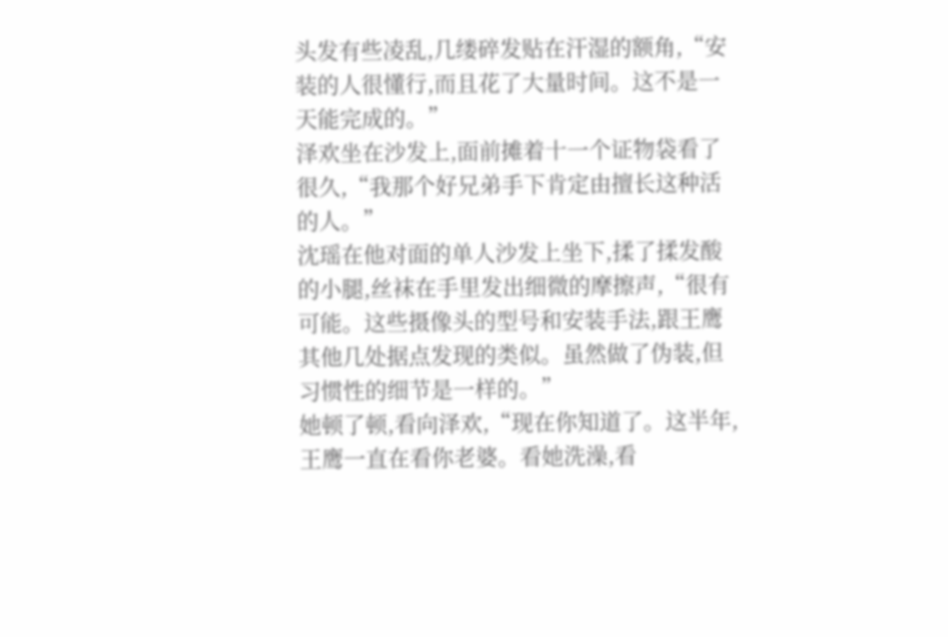头发有些凌乱,几缕碎发贴在汗湿的额角,“安装的人很懂行,而且花了大量时间。这不是一天能完成的。”
泽欢坐在沙发上,面前摊着十一个证物袋看了很久,“我那个好兄弟手下肯定由擅长这种活的人。”
沈瑶在他对面的单人沙发上坐下,揉了揉发酸的小腿,丝袜在手里发出细微的摩擦声,“很有可能。这些摄像头的型号和安装手法,跟王鹰其他几处据点发现的类似。虽然做了伪装,但习惯性的细节是一样的。”
她顿了顿,看向泽欢,“现在你知道了。这半年,王鹰一直在看你老婆。看她洗澡,看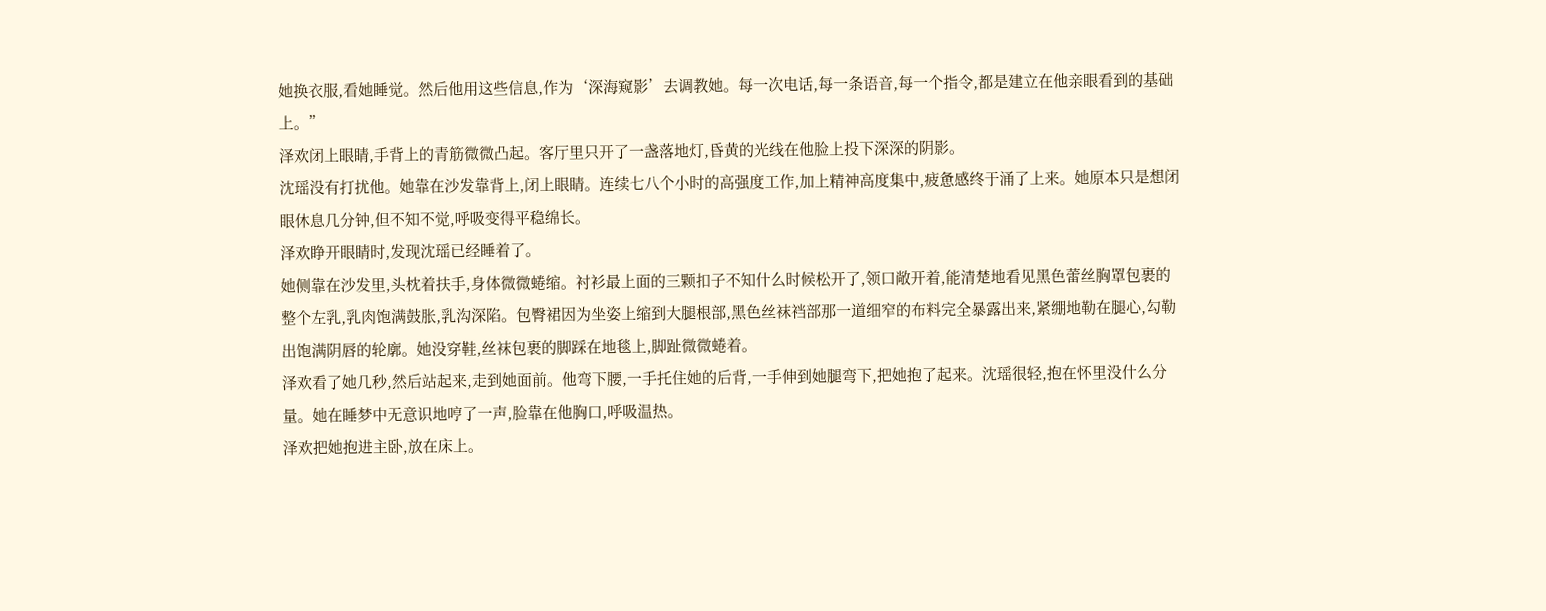她换衣服,看她睡觉。然后他用这些信息,作为‘深海窥影’去调教她。每一次电话,每一条语音,每一个指令,都是建立在他亲眼看到的基础上。”
泽欢闭上眼睛,手背上的青筋微微凸起。客厅里只开了一盏落地灯,昏黄的光线在他脸上投下深深的阴影。
沈瑶没有打扰他。她靠在沙发靠背上,闭上眼睛。连续七八个小时的高强度工作,加上精神高度集中,疲惫感终于涌了上来。她原本只是想闭眼休息几分钟,但不知不觉,呼吸变得平稳绵长。
泽欢睁开眼睛时,发现沈瑶已经睡着了。
她侧靠在沙发里,头枕着扶手,身体微微蜷缩。衬衫最上面的三颗扣子不知什么时候松开了,领口敞开着,能清楚地看见黑色蕾丝胸罩包裹的整个左乳,乳肉饱满鼓胀,乳沟深陷。包臀裙因为坐姿上缩到大腿根部,黑色丝袜裆部那一道细窄的布料完全暴露出来,紧绷地勒在腿心,勾勒出饱满阴唇的轮廓。她没穿鞋,丝袜包裹的脚踩在地毯上,脚趾微微蜷着。
泽欢看了她几秒,然后站起来,走到她面前。他弯下腰,一手托住她的后背,一手伸到她腿弯下,把她抱了起来。沈瑶很轻,抱在怀里没什么分量。她在睡梦中无意识地哼了一声,脸靠在他胸口,呼吸温热。
泽欢把她抱进主卧,放在床上。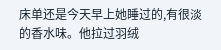床单还是今天早上她睡过的,有很淡的香水味。他拉过羽绒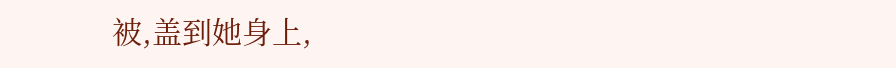被,盖到她身上,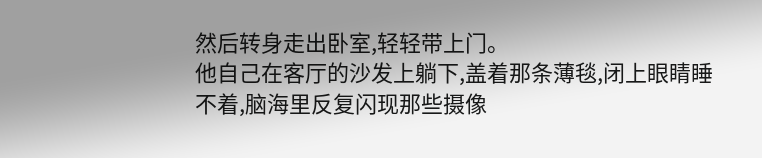然后转身走出卧室,轻轻带上门。
他自己在客厅的沙发上躺下,盖着那条薄毯,闭上眼睛睡不着,脑海里反复闪现那些摄像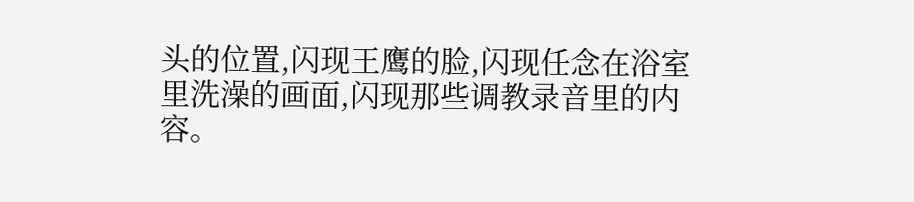头的位置,闪现王鹰的脸,闪现任念在浴室里洗澡的画面,闪现那些调教录音里的内容。